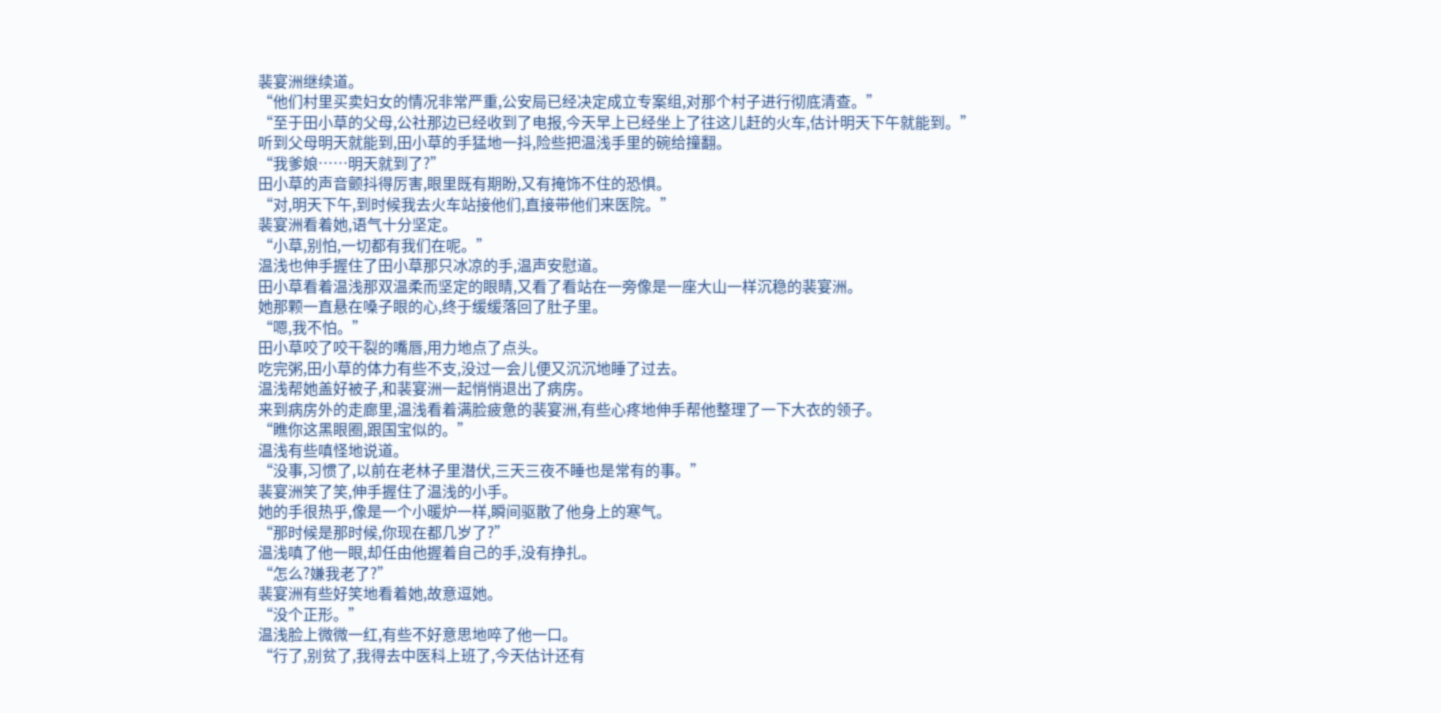裴宴洲继续道。
“他们村里买卖妇女的情况非常严重,公安局已经决定成立专案组,对那个村子进行彻底清查。”
“至于田小草的父母,公社那边已经收到了电报,今天早上已经坐上了往这儿赶的火车,估计明天下午就能到。”
听到父母明天就能到,田小草的手猛地一抖,险些把温浅手里的碗给撞翻。
“我爹娘……明天就到了?”
田小草的声音颤抖得厉害,眼里既有期盼,又有掩饰不住的恐惧。
“对,明天下午,到时候我去火车站接他们,直接带他们来医院。”
裴宴洲看着她,语气十分坚定。
“小草,别怕,一切都有我们在呢。”
温浅也伸手握住了田小草那只冰凉的手,温声安慰道。
田小草看着温浅那双温柔而坚定的眼睛,又看了看站在一旁像是一座大山一样沉稳的裴宴洲。
她那颗一直悬在嗓子眼的心,终于缓缓落回了肚子里。
“嗯,我不怕。”
田小草咬了咬干裂的嘴唇,用力地点了点头。
吃完粥,田小草的体力有些不支,没过一会儿便又沉沉地睡了过去。
温浅帮她盖好被子,和裴宴洲一起悄悄退出了病房。
来到病房外的走廊里,温浅看着满脸疲惫的裴宴洲,有些心疼地伸手帮他整理了一下大衣的领子。
“瞧你这黑眼圈,跟国宝似的。”
温浅有些嗔怪地说道。
“没事,习惯了,以前在老林子里潜伏,三天三夜不睡也是常有的事。”
裴宴洲笑了笑,伸手握住了温浅的小手。
她的手很热乎,像是一个小暖炉一样,瞬间驱散了他身上的寒气。
“那时候是那时候,你现在都几岁了?”
温浅嗔了他一眼,却任由他握着自己的手,没有挣扎。
“怎么?嫌我老了?”
裴宴洲有些好笑地看着她,故意逗她。
“没个正形。”
温浅脸上微微一红,有些不好意思地啐了他一口。
“行了,别贫了,我得去中医科上班了,今天估计还有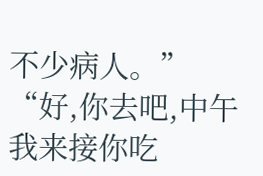不少病人。”
“好,你去吧,中午我来接你吃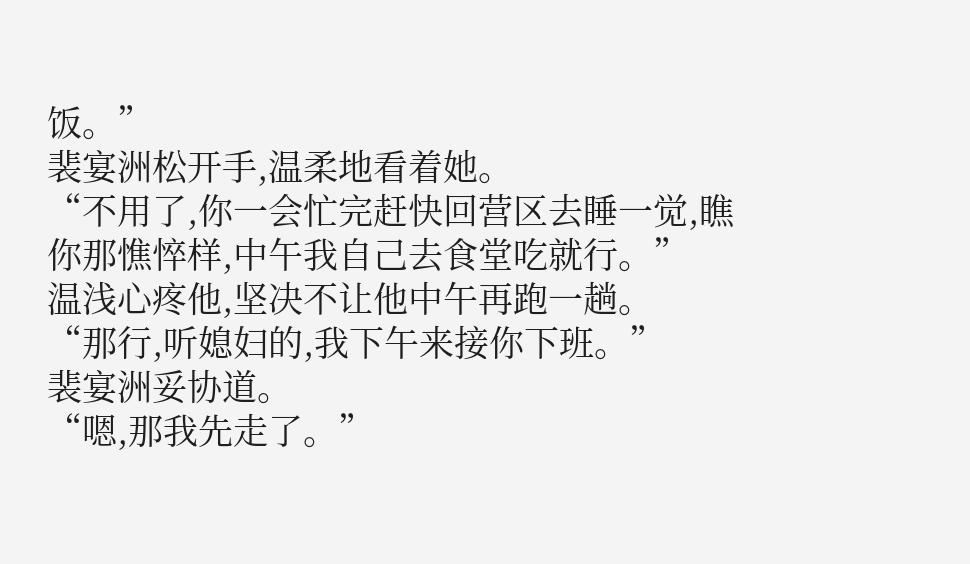饭。”
裴宴洲松开手,温柔地看着她。
“不用了,你一会忙完赶快回营区去睡一觉,瞧你那憔悴样,中午我自己去食堂吃就行。”
温浅心疼他,坚决不让他中午再跑一趟。
“那行,听媳妇的,我下午来接你下班。”
裴宴洲妥协道。
“嗯,那我先走了。”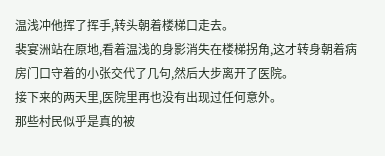温浅冲他挥了挥手,转头朝着楼梯口走去。
裴宴洲站在原地,看着温浅的身影消失在楼梯拐角,这才转身朝着病房门口守着的小张交代了几句,然后大步离开了医院。
接下来的两天里,医院里再也没有出现过任何意外。
那些村民似乎是真的被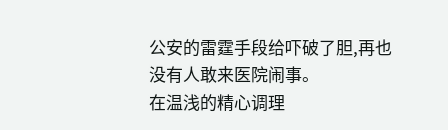公安的雷霆手段给吓破了胆,再也没有人敢来医院闹事。
在温浅的精心调理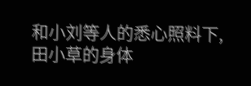和小刘等人的悉心照料下,田小草的身体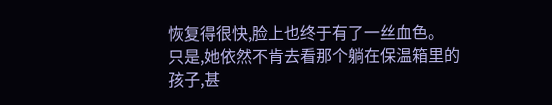恢复得很快,脸上也终于有了一丝血色。
只是,她依然不肯去看那个躺在保温箱里的孩子,甚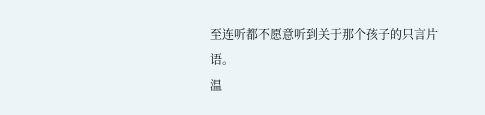至连听都不愿意听到关于那个孩子的只言片语。
温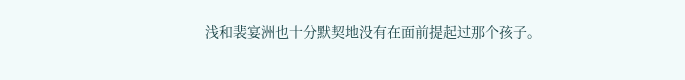浅和裴宴洲也十分默契地没有在面前提起过那个孩子。